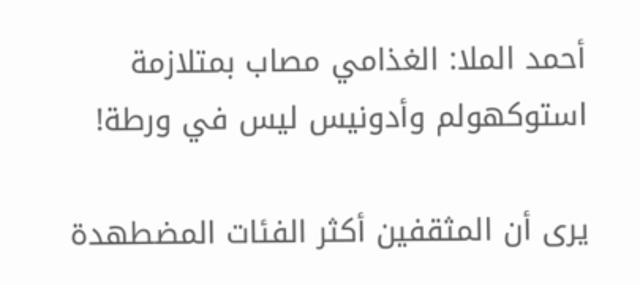أحمد الملا: الغذامي مصاب بمتلازمة استوكهولم وأدونيس ليس في ورطة!

يرى أن المثقفين أكثر الفئات المضطهدة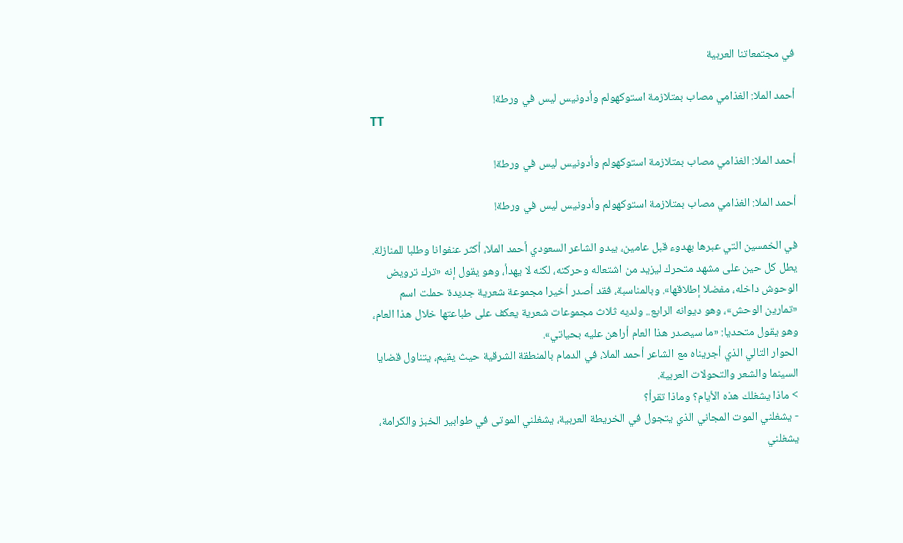في مجتمعاتنا العربية

أحمد الملا: الغذامي مصاب بمتلازمة استوكهولم وأدونيس ليس في ورطة!
TT

أحمد الملا: الغذامي مصاب بمتلازمة استوكهولم وأدونيس ليس في ورطة!

أحمد الملا: الغذامي مصاب بمتلازمة استوكهولم وأدونيس ليس في ورطة!

في الخمسين التي عبرها بهدوء قبل عامين، يبدو الشاعر السعودي أحمد الملا، أكثر عنفوانا وطلبا للمنازلة. يطل كل حين على مشهد متحرك ليزيد من اشتعاله وحركته، لكنه لا يهدأ، وهو يقول إنه «ترك ترويض الوحوش داخله، مفضلا إطلاقها». وبالمناسبة، فقد أصدر أخيرا مجموعة شعرية جديدة حملت اسم «تمارين الوحش»، وهو ديوانه الرابع.. ولديه ثلاث مجموعات شعرية يعكف على طباعتها خلال هذا العام، وهو يقول متحديا: «ما سيصدر هذا العام أراهن عليه بحياتي».
الحوار التالي الذي أجريناه مع الشاعر أحمد الملا، في الدمام بالمنطقة الشرقية حيث يقيم، يتناول قضايا السينما والشعر والتحولات العربية.
> ماذا يشغلك هذه الأيام؟ وماذا تقرأ؟
- يشغلني الموت المجاني الذي يتجول في الخريطة العربية، يشغلني الموتى في طوابير الخبز والكرامة، يشغلني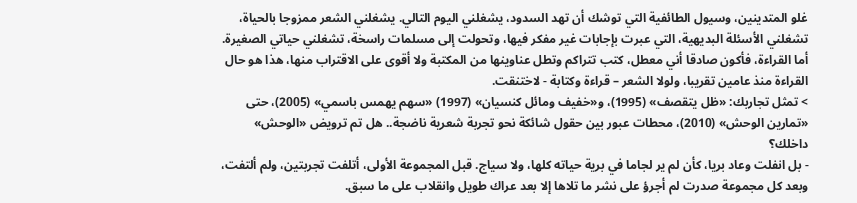غلو المتدينين، وسيول الطائفية التي توشك أن تهد السدود، يشغلني اليوم التالي. يشغلني الشعر ممزوجا بالحياة، تشغلني الأسئلة البديهية، التي عبرت بإجابات غير مفكر فيها، وتحولت إلى مسلمات راسخة، تشغلني حياتي الصغيرة.
أما القراءة، فأكون صادقا أني معطل، كتب تتراكم وتطل عناوينها من المكتبة ولا أقوى على الاقتراب منها، هذا هو حال القراءة منذ عامين تقريبا، ولولا الشعر – قراءة وكتابة - لاختنقت.
> تمثل تجاربك: «ظل يتقصف» (1995)، و«خفيف ومائل كنسيان» (1997) «سهم يهمس باسمي» (2005)، حتى «تمارين الوحش» (2010)، محطات عبور بين حقول شائكة نحو تجربة شعرية ناضجة.. هل تم ترويض «الوحش» داخلك؟
- بل انفلت وعاد بريا، كأن لم ير لجاما في برية حياته كلها، ولا سياج. قبل المجموعة الأولى، أتلفت تجربتين، ولم ألتفت، وبعد كل مجموعة صدرت لم أجرؤ على نشر ما تلاها إلا بعد عراك طويل وانقلاب على ما سبق.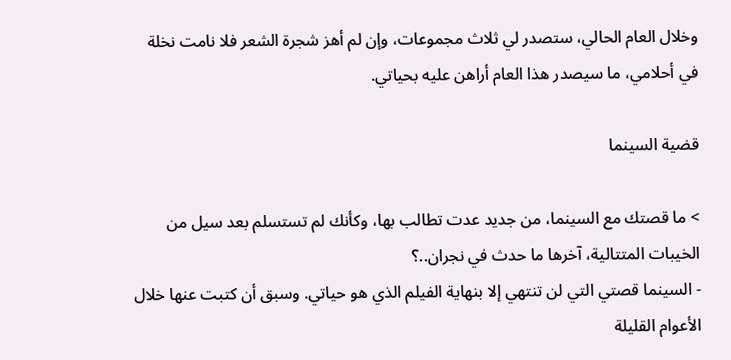وخلال العام الحالي، ستصدر لي ثلاث مجموعات، وإن لم أهز شجرة الشعر فلا نامت نخلة في أحلامي، ما سيصدر هذا العام أراهن عليه بحياتي.

قضية السينما

> ما قصتك مع السينما، من جديد عدت تطالب بها، وكأنك لم تستسلم بعد سيل من الخيبات المتتالية، آخرها ما حدث في نجران..؟
- السينما قصتي التي لن تنتهي إلا بنهاية الفيلم الذي هو حياتي. وسبق أن كتبت عنها خلال الأعوام القليلة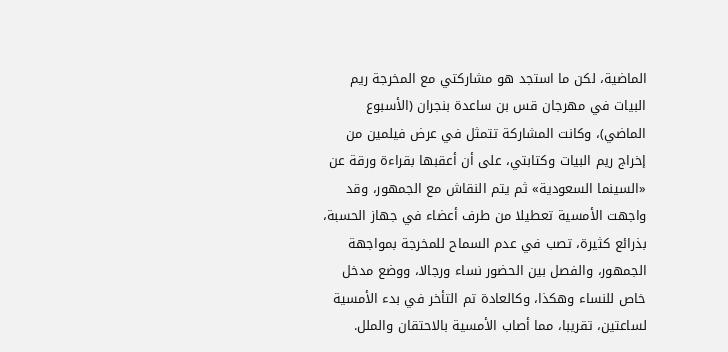الماضية، لكن ما استجد هو مشاركتي مع المخرجة ريم البيات في مهرجان قس بن ساعدة بنجران (الأسبوع الماضي)، وكانت المشاركة تتمثل في عرض فيلمين من إخراج ريم البيات وكتابتي، على أن أعقبها بقراءة ورقة عن «السينما السعودية» ثم يتم النقاش مع الجمهور، وقد واجهت الأمسية تعطيلا من طرف أعضاء في جهاز الحسبة، بذرائع كثيرة، تصب في عدم السماح للمخرجة بمواجهة الجمهور، والفصل بين الحضور نساء ورجالا، ووضع مدخل خاص للنساء وهكذا، وكالعادة تم التأخر في بدء الأمسية لساعتين، تقريبا، مما أصاب الأمسية بالاحتقان والملل.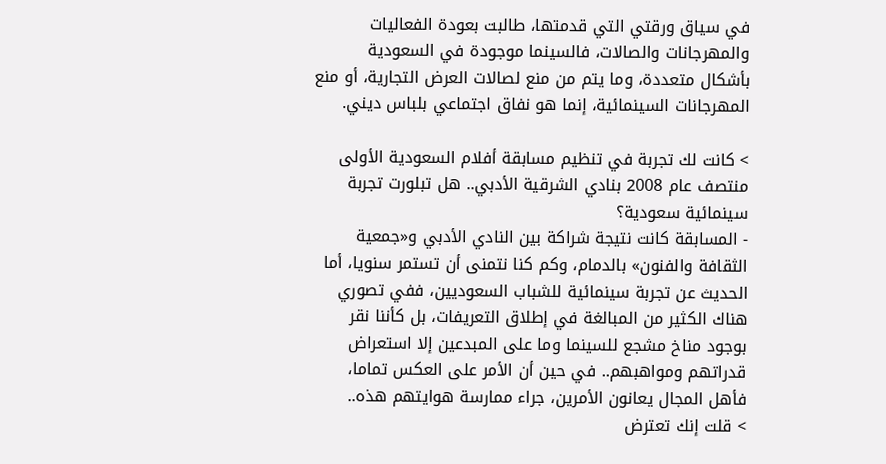في سياق ورقتي التي قدمتها، طالبت بعودة الفعاليات والمهرجانات والصالات، فالسينما موجودة في السعودية بأشكال متعددة، وما يتم من منع لصالات العرض التجارية، أو منع المهرجانات السينمائية، إنما هو نفاق اجتماعي بلباس ديني.

> كانت لك تجربة في تنظيم مسابقة أفلام السعودية الأولى منتصف عام 2008 بنادي الشرقية الأدبي.. هل تبلورت تجربة سينمائية سعودية؟
- المسابقة كانت نتيجة شراكة بين النادي الأدبي و«جمعية الثقافة والفنون» بالدمام، وكم كنا نتمنى أن تستمر سنويا، أما الحديث عن تجربة سينمائية للشباب السعوديين، ففي تصوري هناك الكثير من المبالغة في إطلاق التعريفات، بل كأننا نقر بوجود مناخ مشجع للسينما وما على المبدعين إلا استعراض قدراتهم ومواهبهم.. في حين أن الأمر على العكس تماما، فأهل المجال يعانون الأمرين، جراء ممارسة هوايتهم هذه..
> قلت إنك تعترض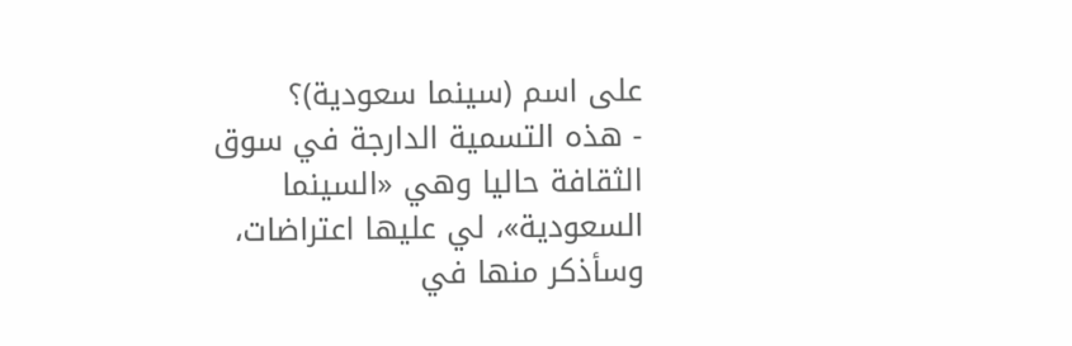على اسم (سينما سعودية)؟
- هذه التسمية الدارجة في سوق الثقافة حاليا وهي «السينما السعودية»، لي عليها اعتراضات، وسأذكر منها في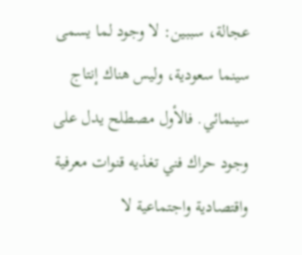عجالة، سببين: لا وجود لما يسمى سينما سعودية، وليس هناك إنتاج سينمائي. فالأول مصطلح يدل على وجود حراك فني تغذيه قنوات معرفية واقتصادية واجتماعية لا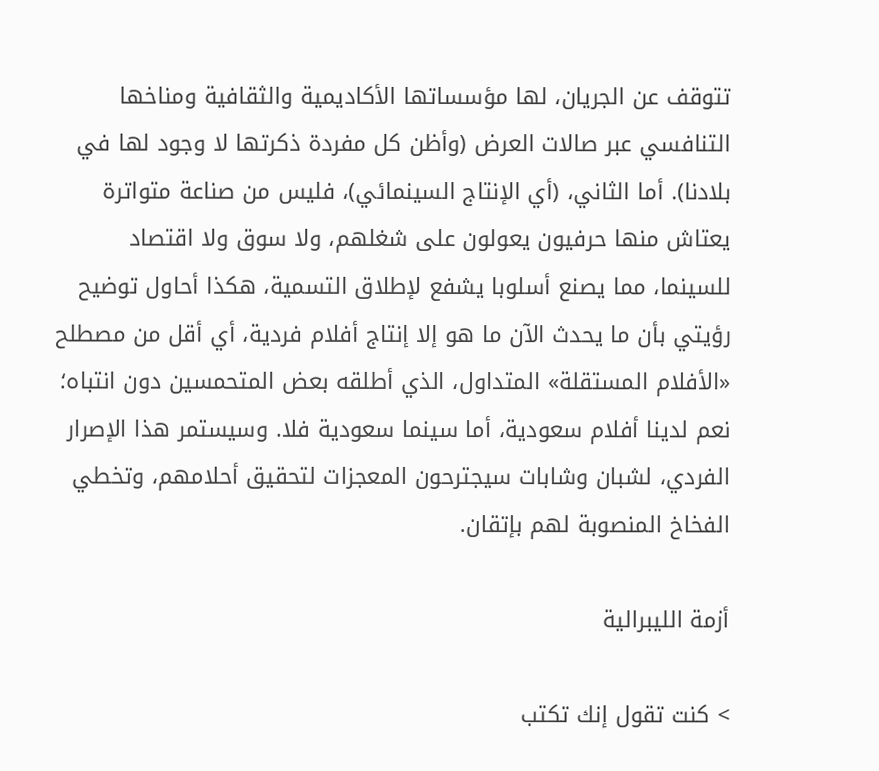تتوقف عن الجريان، لها مؤسساتها الأكاديمية والثقافية ومناخها التنافسي عبر صالات العرض (وأظن كل مفردة ذكرتها لا وجود لها في بلادنا). أما الثاني، (أي الإنتاج السينمائي)، فليس من صناعة متواترة يعتاش منها حرفيون يعولون على شغلهم، ولا سوق ولا اقتصاد للسينما، مما يصنع أسلوبا يشفع لإطلاق التسمية، هكذا أحاول توضيح رؤيتي بأن ما يحدث الآن ما هو إلا إنتاج أفلام فردية، أي أقل من مصطلح «الأفلام المستقلة» المتداول، الذي أطلقه بعض المتحمسين دون انتباه؛ نعم لدينا أفلام سعودية، أما سينما سعودية فلا. وسيستمر هذا الإصرار الفردي، لشبان وشابات سيجترحون المعجزات لتحقيق أحلامهم، وتخطي الفخاخ المنصوبة لهم بإتقان.

أزمة الليبرالية

> كنت تقول إنك تكتب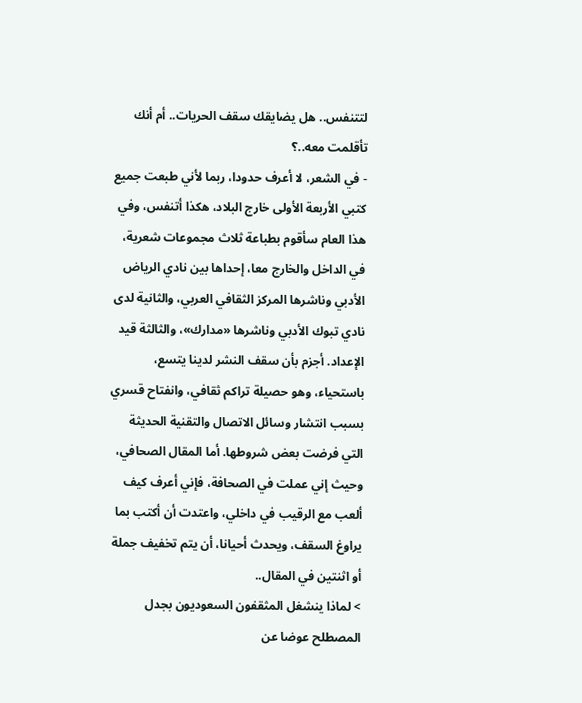لتتنفس.. هل يضايقك سقف الحريات.. أم أنك تأقلمت معه..؟
- في الشعر، لا أعرف حدودا، ربما لأني طبعت جميع كتبي الأربعة الأولى خارج البلاد، هكذا أتنفس، وفي هذا العام سأقوم بطباعة ثلاث مجموعات شعرية، في الداخل والخارج معا، إحداها بين نادي الرياض الأدبي وناشرها المركز الثقافي العربي، والثانية لدى نادي تبوك الأدبي وناشرها «مدارك»، والثالثة قيد الإعداد. أجزم بأن سقف النشر لدينا يتسع، باستحياء، وهو حصيلة تراكم ثقافي، وانفتاح قسري بسبب انتشار وسائل الاتصال والتقنية الحديثة التي فرضت بعض شروطها. أما المقال الصحافي، وحيث إني عملت في الصحافة، فإني أعرف كيف ألعب مع الرقيب في داخلي، واعتدت أن أكتب بما يراوغ السقف، ويحدث أحيانا، أن يتم تخفيف جملة أو اثنتين في المقال..
> لماذا ينشغل المثقفون السعوديون بجدل المصطلح عوضا عن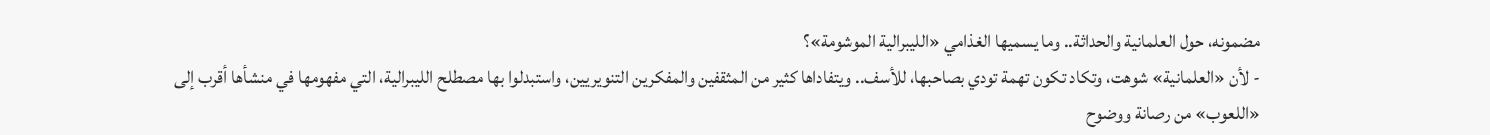مضمونه، حول العلمانية والحداثة.. وما يسميها الغذامي «الليبرالية الموشومة»؟
- لأن «العلمانية» شوهت، وتكاد تكون تهمة تودي بصاحبها، للأسف.. ويتفاداها كثير من المثقفين والمفكرين التنويريين، واستبدلوا بها مصطلح الليبرالية، التي مفهومها في منشأها أقرب إلى «اللعوب» من رصانة ووضوح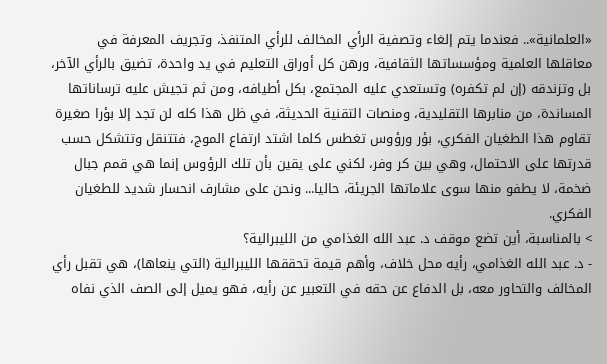«العلمانية».. فعندما يتم إلغاء وتصفية الرأي المخالف للرأي المتنفذ، وتجريف المعرفة في معاقلها العلمية ومؤسساتها الثقافية، ورهن كل أوراق التعليم في يد واحدة، تضيق بالرأي الآخر، بل وتزندقه (إن لم تكفره) وتستعدي عليه المجتمع، بكل أطيافه، ومن ثم تجيش عليه ترساناتها المساندة، من منابرها التقليدية، ومنصات التقنية الحديثة، في ظل هذا كله لن تجد إلا بؤرا صغيرة تقاوم هذا الطغيان الفكري، بؤر ورؤوس تغطس كلما اشتد ارتفاع الموج، فتتنقل وتتشكل حسب قدرتها على الاحتمال، وهي بين كر وفر، لكني على يقين بأن تلك الرؤوس إنما هي قمم جبال ضخمة، لا يطفو منها سوى علاماتها الجريئة، حاليا... ونحن على مشارف انحسار شديد للطغيان الفكري.
> بالمناسبة، أين تضع موقف د. عبد الله الغذامي من الليبرالية؟
- د. عبد الله الغذامي، رأيه محل خلاف، وأهم قيمة تحققها الليبرالية (التي ينعاها)، هي تقبل رأي المخالف والتحاور معه، بل الدفاع عن حقه في التعبير عن رأيه، فهو يميل إلى الصف الذي نفاه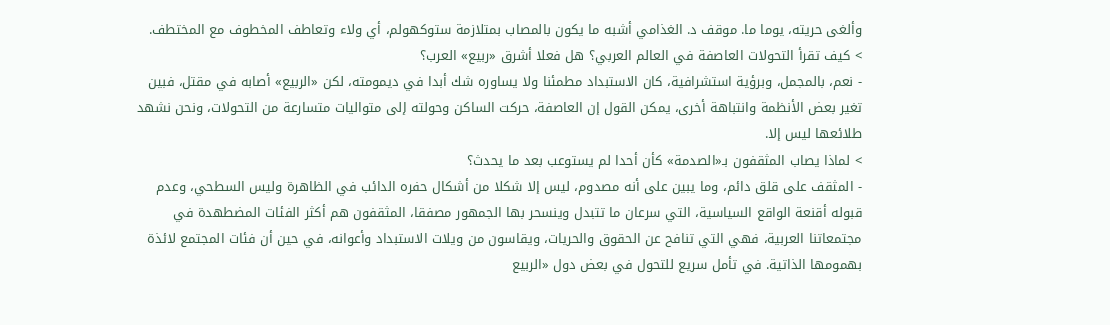وألغى حريته، يوما ما. موقف د. الغذامي أشبه ما يكون بالمصاب بمتلازمة ستوكهولم، أي ولاء وتعاطف المخطوف مع المختطف.
> كيف تقرأ التحولات العاصفة في العالم العربي؟ هل فعلا أشرق «ربيع» العرب؟
- نعم، بالمجمل، وبرؤية استشرافية، كان الاستبداد مطمئنا ولا يساوره شك أبدا في ديمومته، لكن «الربيع» أصابه في مقتل، فبين تغير بعض الأنظمة وانتباهة أخرى، يمكن القول إن العاصفة، حركت الساكن وحولته إلى متواليات متسارعة من التحولات، ونحن نشهد طلائعها ليس إلا.
> لماذا يصاب المثقفون بـ«الصدمة» كأن أحدا لم يستوعب بعد ما يحدث؟
- المثقف على قلق دائم، وما يبين على أنه مصدوم، ليس إلا شكلا من أشكال حفره الدائب في الظاهرة وليس السطحي، وعدم قبوله أقنعة الواقع السياسية، التي سرعان ما تتبدل وينسحر بها الجمهور مصفقا، المثقفون هم أكثر الفئات المضطهدة في مجتمعاتنا العربية، فهي التي تنافح عن الحقوق والحريات، ويقاسون من ويلات الاستبداد وأعوانه، في حين أن فئات المجتمع لائذة بهمومها الذاتية. في تأمل سريع للتحول في بعض دول «الربيع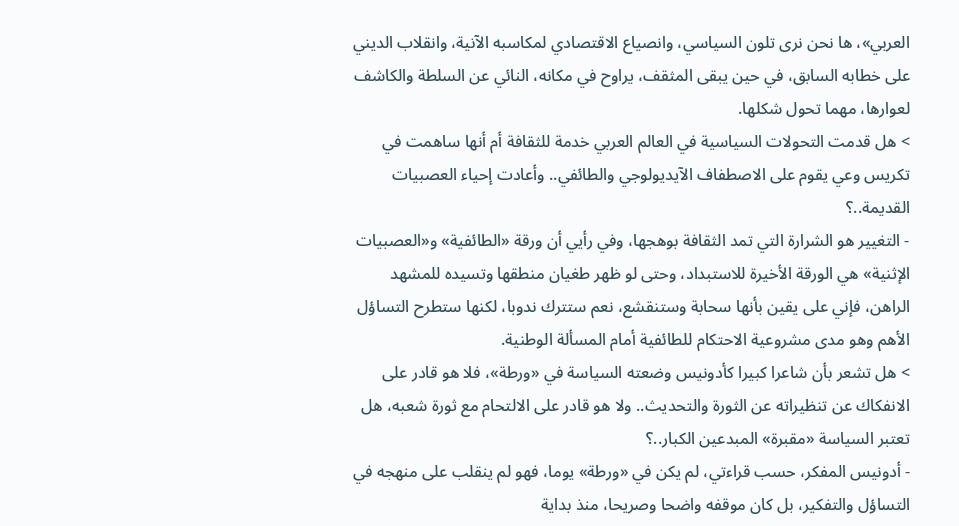العربي»، ها نحن نرى تلون السياسي، وانصياع الاقتصادي لمكاسبه الآنية، وانقلاب الديني على خطابه السابق، في حين يبقى المثقف، يراوح في مكانه، النائي عن السلطة والكاشف لعوارها، مهما تحول شكلها.
> هل قدمت التحولات السياسية في العالم العربي خدمة للثقافة أم أنها ساهمت في تكريس وعي يقوم على الاصطفاف الآيديولوجي والطائفي.. وأعادت إحياء العصبيات القديمة..؟
- التغيير هو الشرارة التي تمد الثقافة بوهجها، وفي رأيي أن ورقة «الطائفية» و«العصبيات الإثنية» هي الورقة الأخيرة للاستبداد، وحتى لو ظهر طغيان منطقها وتسيده للمشهد الراهن، فإني على يقين بأنها سحابة وستنقشع، نعم ستترك ندوبا، لكنها ستطرح التساؤل الأهم وهو مدى مشروعية الاحتكام للطائفية أمام المسألة الوطنية.
> هل تشعر بأن شاعرا كبيرا كأدونيس وضعته السياسة في «ورطة»، فلا هو قادر على الانفكاك عن تنظيراته عن الثورة والتحديث.. ولا هو قادر على الالتحام مع ثورة شعبه، هل تعتبر السياسة «مقبرة» المبدعين الكبار..؟
- أدونيس المفكر، حسب قراءتي، لم يكن في «ورطة» يوما، فهو لم ينقلب على منهجه في التساؤل والتفكير، بل كان موقفه واضحا وصريحا، منذ بداية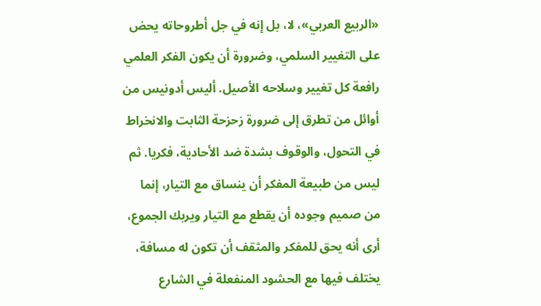«الربيع العربي»، لا، بل إنه في جل أطروحاته يحض على التغيير السلمي، وضرورة أن يكون الفكر العلمي رافعة كل تغيير وسلاحه الأصيل. أليس أدونيس من أوائل من تطرق إلى ضرورة زحزحة الثابت والانخراط في التحول، والوقوف بشدة ضد الأحادية، فكريا. ثم ليس من طبيعة المفكر أن ينساق مع التيار، إنما من صميم وجوده أن يقطع مع التيار ويربك الجموع، أرى أنه يحق للمفكر والمثقف أن تكون له مسافة، يختلف فيها مع الحشود المنفعلة في الشارع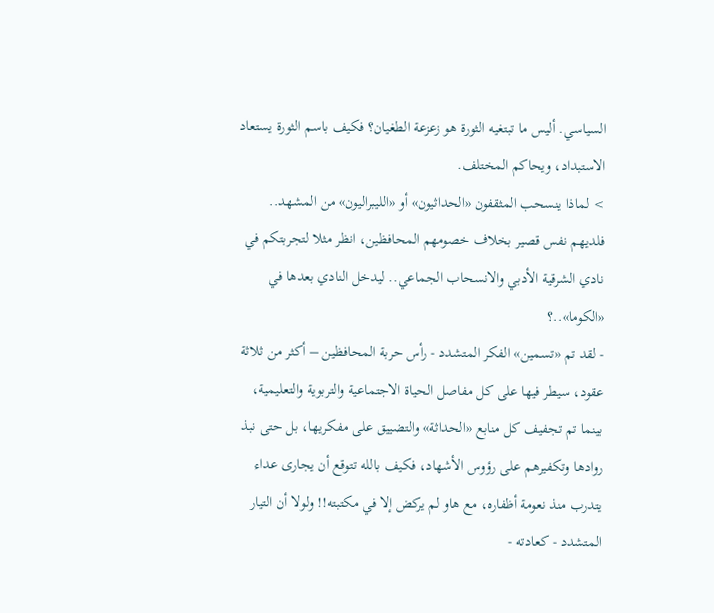السياسي. أليس ما تبتغيه الثورة هو زعزعة الطغيان؟ فكيف باسم الثورة يستعاد الاستبداد، ويحاكم المختلف.
> لماذا ينسحب المثقفون «الحداثيون» أو «الليبراليون» من المشهد.. فلديهم نفس قصير بخلاف خصومهم المحافظين، انظر مثلا لتجربتكم في نادي الشرقية الأدبي والانسحاب الجماعي.. ليدخل النادي بعدها في «الكوما»..؟
- لقد تم «تسمين» الفكر المتشدد - رأس حربة المحافظين – أكثر من ثلاثة عقود، سيطر فيها على كل مفاصل الحياة الاجتماعية والتربوية والتعليمية، بينما تم تجفيف كل منابع «الحداثة» والتضييق على مفكريها، بل حتى نبذ روادها وتكفيرهم على رؤوس الأشهاد، فكيف بالله تتوقع أن يجارى عداء يتدرب منذ نعومة أظفاره، مع هاو لم يركض إلا في مكتبته!! ولولا أن التيار المتشدد - كعادته -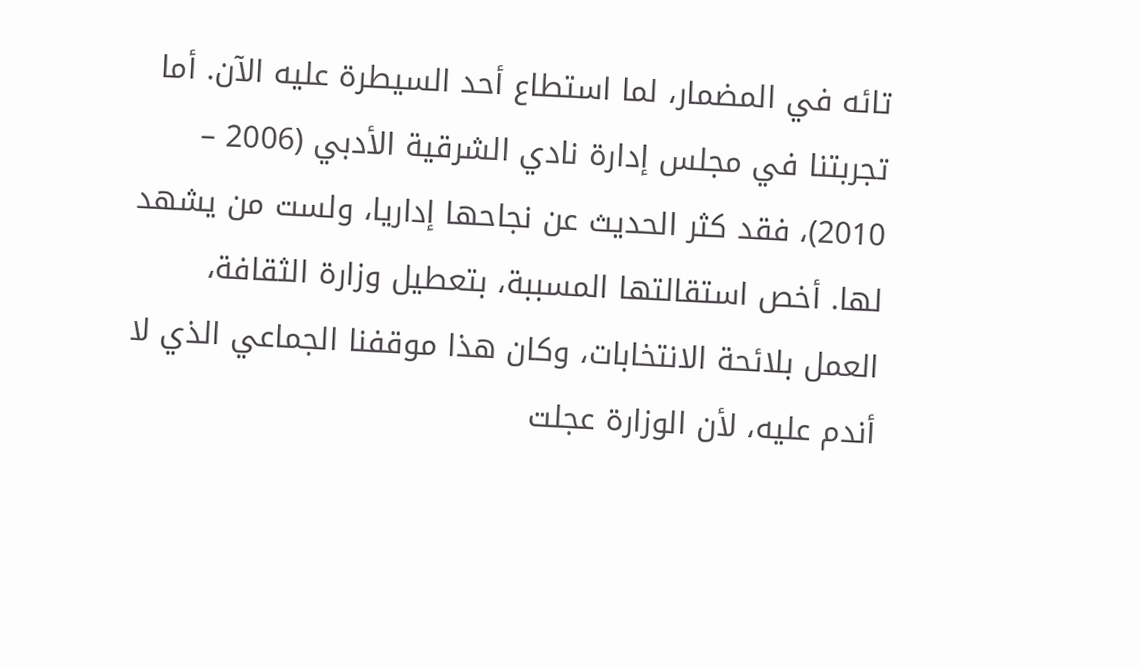تائه في المضمار، لما استطاع أحد السيطرة عليه الآن. أما تجربتنا في مجلس إدارة نادي الشرقية الأدبي (2006 – 2010)، فقد كثر الحديث عن نجاحها إداريا، ولست من يشهد لها. أخص استقالتها المسببة، بتعطيل وزارة الثقافة، العمل بلائحة الانتخابات، وكان هذا موقفنا الجماعي الذي لا أندم عليه، لأن الوزارة عجلت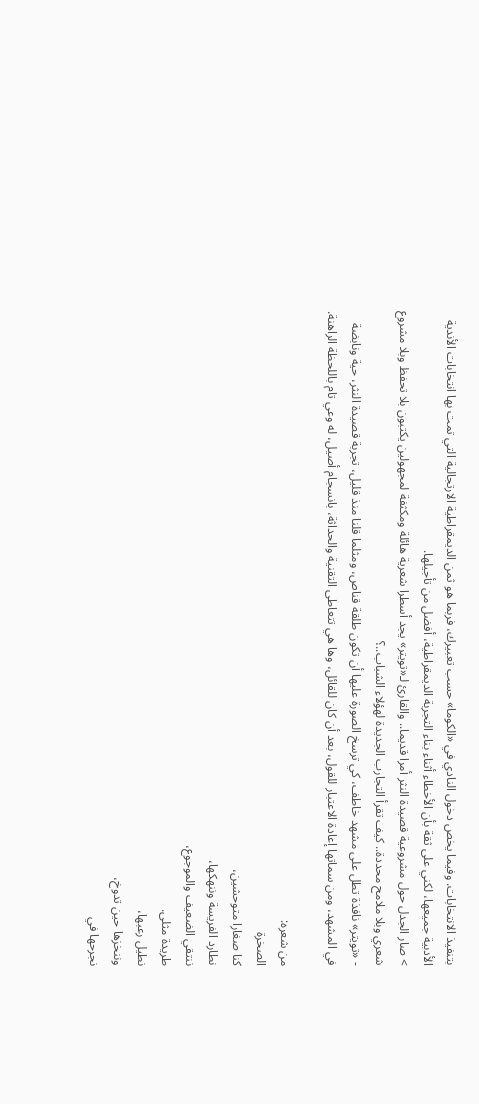بتنفيذ الانتخابات. وفيما يخص دخول النادي في «الكوما» حسب تعبيرك، فربما هو ثمن الديمقراطية الارتجالية التي تمت بها انتخابات الأندية الأدبية جميعها، لكني على ثقة بأن الأخطاء أثناء بناء التجربة الديمقراطية، أفضل من تأجيلها.
> صار الجدل حول مشروعية قصيدة النثر أمرا قديما.. والقارئ لـ«تويتر» يجد أسطرا شعرية هائلة ومكثفة لمجهولين يكتبون بلا تحفظ وبلا مشروع شعري وبلا ملامح محددة.. كيف تقرأ التجارب الجديدة لهؤلاء الشباب..؟
- «تويتر» نافذة تطل على مشهد خاطف، كي ترسخ الصورة عليها أن تكون طلقة قناص، ومثلما قلنا منذ قليل، تجربة قصيدة النثر، حية ونابضة في المشهد، ومن سماتها إعادة الاعتبار للقول، بعد أن كان للقائل، وها هي تتعاطى التقنية والحداثة، بانسجام أصيل، له وعي تام باللحظة الراهنة.

من شعره:
الصخرة
كنا صغارا متوحشين،
نطارد الفريسة وننهكها،
ننتقي الضعيف والموجوع،
طريدة مثلى.
نطيل رعبها،
وننخزها حين تدوخ،
نجرحها في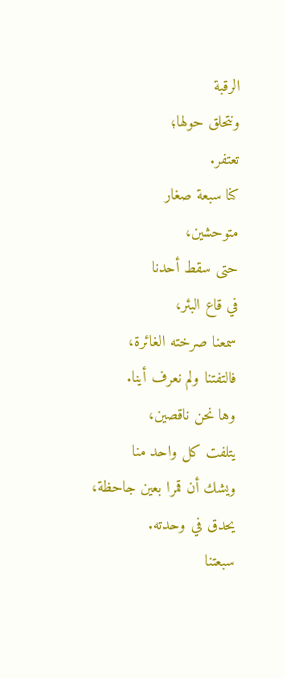الرقبة
ونتحلق حولها؛
تعتفر.
كنا سبعة صغار
متوحشين،
حتى سقط أحدنا
في قاع البئر،
سمعنا صرخته الغائرة،
فالتفتنا ولم نعرف أينا.
وها نحن ناقصين،
يتلفت كل واحد منا
ويشك أن قمرا بعين جاحظة،
يحدق في وحدته.
سبعتنا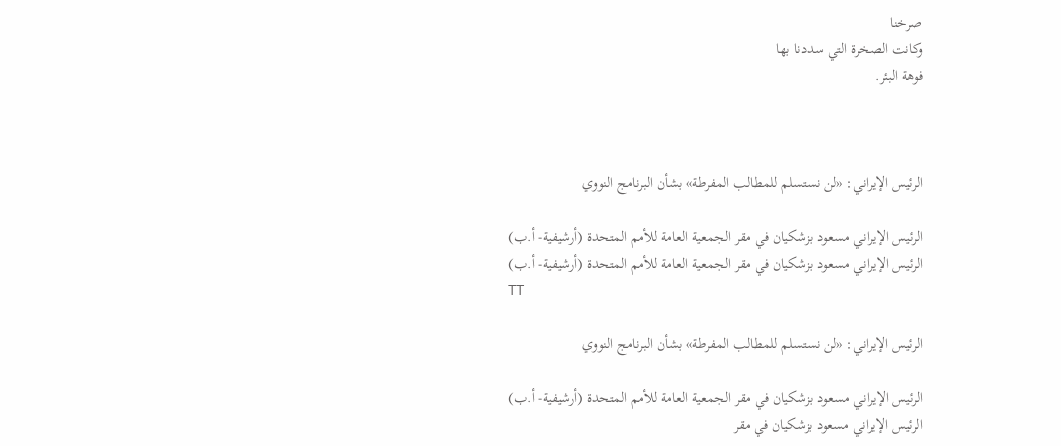صرخنا
وكانت الصخرة التي سددنا بها
فوهة البئر.



الرئيس الإيراني: «لن نستسلم للمطالب المفرطة» بشأن البرنامج النووي

الرئيس الإيراني مسعود بزشكيان في مقر الجمعية العامة للأمم المتحدة (أرشيفية- أ.ب)
الرئيس الإيراني مسعود بزشكيان في مقر الجمعية العامة للأمم المتحدة (أرشيفية- أ.ب)
TT

الرئيس الإيراني: «لن نستسلم للمطالب المفرطة» بشأن البرنامج النووي

الرئيس الإيراني مسعود بزشكيان في مقر الجمعية العامة للأمم المتحدة (أرشيفية- أ.ب)
الرئيس الإيراني مسعود بزشكيان في مقر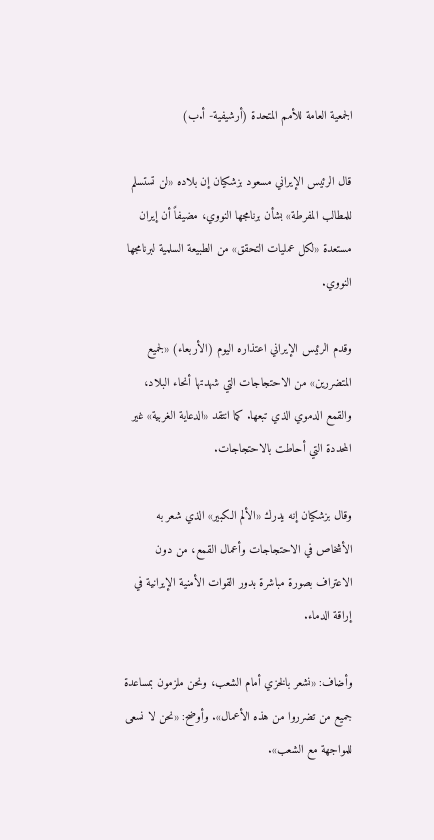الجمعية العامة للأمم المتحدة (أرشيفية- أ.ب)

قال الرئيس الإيراني مسعود بزشكيان إن بلاده «لن تستسلم للمطالب المفرطة» بشأن برنامجها النووي، مضيفاً أن إيران مستعدة «لكل عمليات التحقق» من الطبيعة السلمية لبرنامجها النووي.

وقدم الرئيس الإيراني اعتذاره اليوم (الأربعاء) «لجميع المتضررين» من الاحتجاجات التي شهدتها أنحاء البلاد، والقمع الدموي الذي تبعها. كما انتقد «الدعاية الغربية» غير المحددة التي أحاطت بالاحتجاجات.

وقال بزشكيان إنه يدرك «الألم الكبير» الذي شعر به الأشخاص في الاحتجاجات وأعمال القمع، من دون الاعتراف بصورة مباشرة بدور القوات الأمنية الإيرانية في إراقة الدماء.

وأضاف: «نشعر بالخزي أمام الشعب، ونحن ملزمون بمساعدة جميع من تضرروا من هذه الأعمال». وأوضح: «نحن لا نسعى للمواجهة مع الشعب».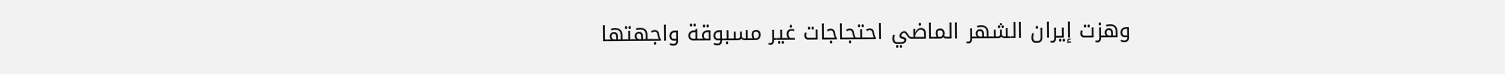وهزت إيران الشهر الماضي احتجاجات غير مسبوقة واجهتها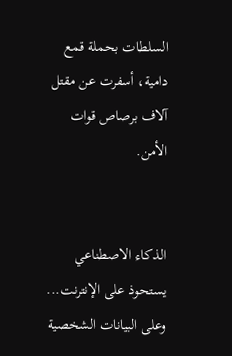السلطات بحملة قمع دامية، أسفرت عن مقتل آلاف برصاص قوات الأمن.


الذكاء الاصطناعي يستحوذ على الإنترنت... وعلى البيانات الشخصية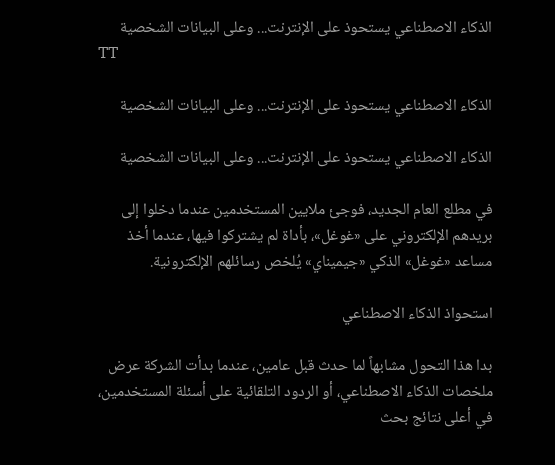الذكاء الاصطناعي يستحوذ على الإنترنت... وعلى البيانات الشخصية
TT

الذكاء الاصطناعي يستحوذ على الإنترنت... وعلى البيانات الشخصية

الذكاء الاصطناعي يستحوذ على الإنترنت... وعلى البيانات الشخصية

في مطلع العام الجديد، فوجئ ملايين المستخدمين عندما دخلوا إلى بريدهم الإلكتروني على «غوغل»، بأداة لم يشتركوا فيها، عندما أخذ مساعد «غوغل» الذكي «جيميناي» يُلخص رسائلهم الإلكترونية.

استحواذ الذكاء الاصطناعي

بدا هذا التحول مشابهاً لما حدث قبل عامين، عندما بدأت الشركة عرض ملخصات الذكاء الاصطناعي، أو الردود التلقائية على أسئلة المستخدمين، في أعلى نتائج بحث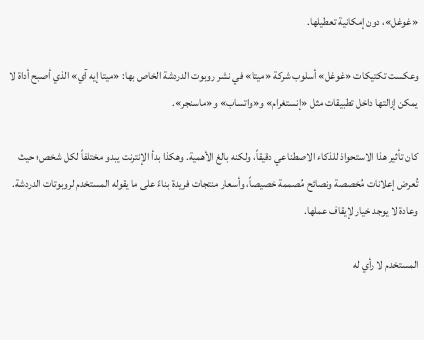«غوغل»، دون إمكانية تعطيلها.

وعكست تكتيكات «غوغل» أسلوب شركة «ميتا» في نشر روبوت الدردشة الخاص بها: «ميتا إيه آي» الذي أصبح أداة لا يمكن إزالتها داخل تطبيقات مثل «إنستغرام» و«واتساب» و«ماسنجر».

كان تأثير هذا الاستحواذ للذكاء الاصطناعي دقيقاً، ولكنه بالغ الأهمية. وهكذا بدأ الإنترنت يبدو مختلفاً لكل شخص؛ حيث تُعرض إعلانات مُخصصة ونصائح مُصممة خصيصاً، وأسعار منتجات فريدة بناءً على ما يقوله المستخدم لروبوتات الدردشة. وعادة لا يوجد خيار لإيقاف عملها.

المستخدم لا رأي له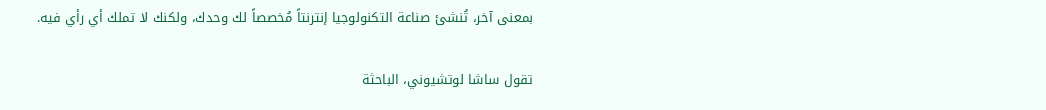بمعنى آخر، تُنشئ صناعة التكنولوجيا إنترنتاً مُخصصاً لك وحدك، ولكنك لا تملك أي رأي فيه.

تقول ساشا لوتشيوني، الباحثة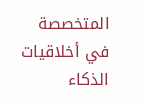المتخصصة في أخلاقيات الذكاء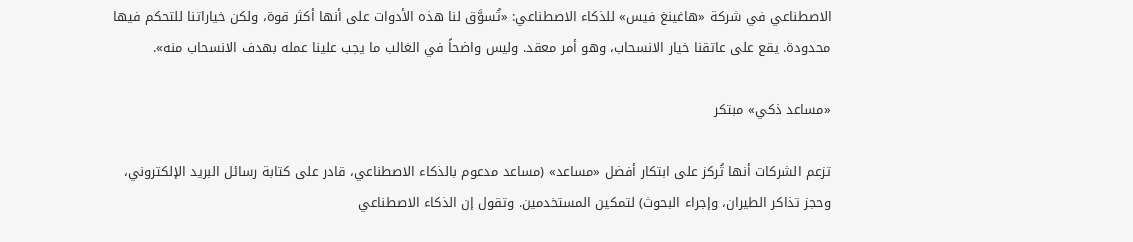الاصطناعي في شركة «هاغينغ فيس» للذكاء الاصطناعي: «تُسوَّق لنا هذه الأدوات على أنها أكثر قوة، ولكن خياراتنا للتحكم فيها محدودة. يقع على عاتقنا خيار الانسحاب، وهو أمر معقد. وليس واضحاً في الغالب ما يجب علينا عمله بهدف الانسحاب منه».

«مساعد ذكي» مبتكر

تزعم الشركات أنها تُركز على ابتكار أفضل «مساعد» (مساعد مدعوم بالذكاء الاصطناعي، قادر على كتابة رسائل البريد الإلكتروني، وحجز تذاكر الطيران، وإجراء البحوث) لتمكين المستخدمين. وتقول إن الذكاء الاصطناعي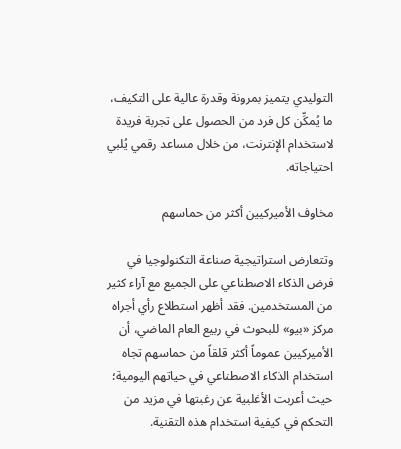التوليدي يتميز بمرونة وقدرة عالية على التكيف، ما يُمكِّن كل فرد من الحصول على تجربة فريدة لاستخدام الإنترنت، من خلال مساعد رقمي يُلبي احتياجاته.

مخاوف الأميركيين أكثر من حماسهم

وتتعارض استراتيجية صناعة التكنولوجيا في فرض الذكاء الاصطناعي على الجميع مع آراء كثير من المستخدمين. فقد أظهر استطلاع رأي أجراه مركز «بيو» للبحوث في ربيع العام الماضي، أن الأميركيين عموماً أكثر قلقاً من حماسهم تجاه استخدام الذكاء الاصطناعي في حياتهم اليومية؛ حيث أعربت الأغلبية عن رغبتها في مزيد من التحكم في كيفية استخدام هذه التقنية.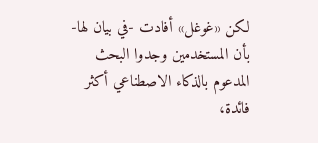لكن «غوغل» أفادت -في بيان لها- بأن المستخدمين وجدوا البحث المدعوم بالذكاء الاصطناعي أكثر فائدة،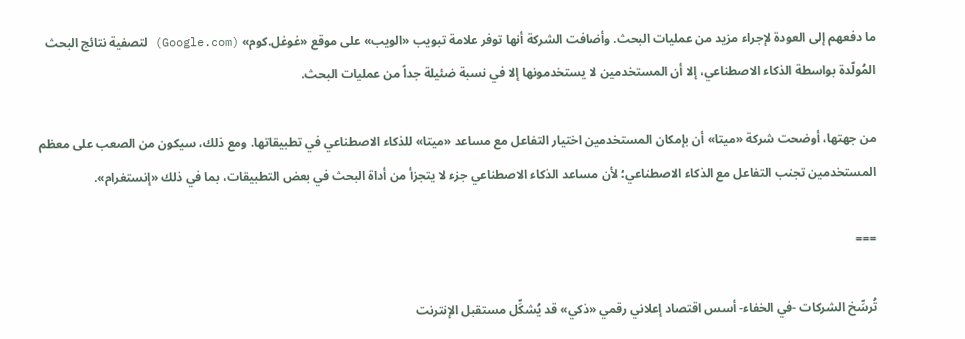ما دفعهم إلى العودة لإجراء مزيد من عمليات البحث. وأضافت الشركة أنها توفر علامة تبويب «الويب» على موقع «غوغل.كوم» (Google.com) لتصفية نتائج البحث المُولّدة بواسطة الذكاء الاصطناعي، إلا أن المستخدمين لا يستخدمونها إلا في نسبة ضئيلة جداً من عمليات البحث.

من جهتها، أوضحت شركة «ميتا» أن بإمكان المستخدمين اختيار التفاعل مع مساعد «ميتا» للذكاء الاصطناعي في تطبيقاتها. ومع ذلك، سيكون من الصعب على معظم المستخدمين تجنب التفاعل مع الذكاء الاصطناعي؛ لأن مساعد الذكاء الاصطناعي جزء لا يتجزأ من أداة البحث في بعض التطبيقات، بما في ذلك «إنستغرام».

===

تُرسِّخ الشركات -في الخفاء- أسس اقتصاد إعلاني رقمي «ذكي» قد يُشكِّل مستقبل الإنترنت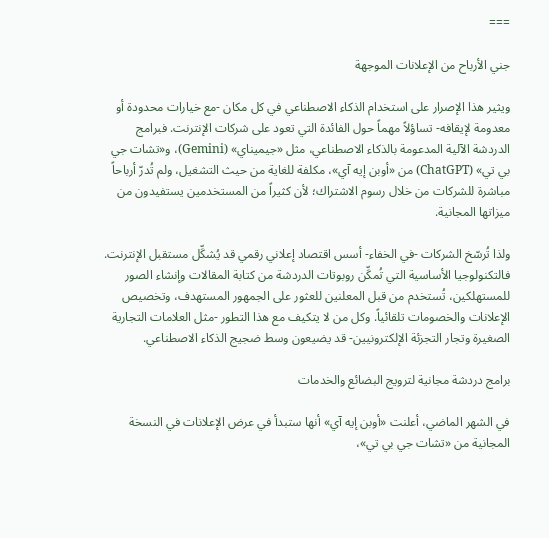===

جني الأرباح من الإعلانات الموجهة

ويثير هذا الإصرار على استخدام الذكاء الاصطناعي في كل مكان -مع خيارات محدودة أو معدومة لإيقافه- تساؤلاً مهماً حول الفائدة التي تعود على شركات الإنترنت. فبرامج الدردشة الآلية المدعومة بالذكاء الاصطناعي، مثل «جيميناي» (Gemini)، و«تشات جي بي تي» (ChatGPT) من «أوبن إيه آي»، مكلفة للغاية من حيث التشغيل، ولم تُدرّ أرباحاً مباشرة للشركات من خلال رسوم الاشتراك؛ لأن كثيراً من المستخدمين يستفيدون من ميزاتها المجانية.

ولذا تُرسّخ الشركات -في الخفاء- أسس اقتصاد إعلاني رقمي قد يُشكِّل مستقبل الإنترنت. فالتكنولوجيا الأساسية التي تُمكِّن روبوتات الدردشة من كتابة المقالات وإنشاء الصور للمستهلكين، تُستخدم من قبل المعلنين للعثور على الجمهور المستهدف، وتخصيص الإعلانات والخصومات تلقائياً. وكل من لا يتكيف مع هذا التطور -مثل العلامات التجارية الصغيرة وتجار التجزئة الإلكترونيين- قد يضيعون وسط ضجيج الذكاء الاصطناعي.

برامج دردشة مجانية لترويج البضائع والخدمات

في الشهر الماضي، أعلنت «أوبن إيه آي» أنها ستبدأ في عرض الإعلانات في النسخة المجانية من «تشات جي بي تي»،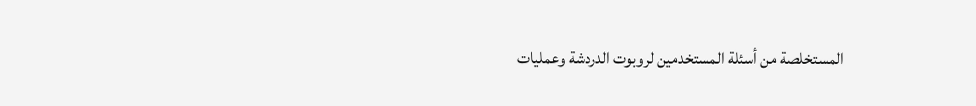المستخلصة من أسئلة المستخدمين لروبوت الدردشة وعمليات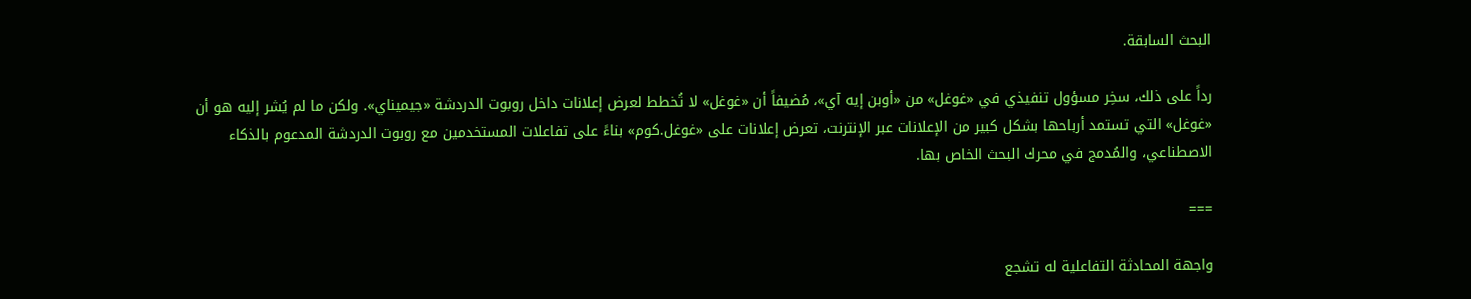البحث السابقة.

رداً على ذلك، سخِر مسؤول تنفيذي في «غوغل» من «أوبن إيه آي»، مُضيفاً أن «غوغل» لا تُخطط لعرض إعلانات داخل روبوت الدردشة «جيميناي». ولكن ما لم يُشر إليه هو أن «غوغل» التي تستمد أرباحها بشكل كبير من الإعلانات عبر الإنترنت، تعرض إعلانات على «غوغل.كوم» بناءً على تفاعلات المستخدمين مع روبوت الدردشة المدعوم بالذكاء الاصطناعي، والمُدمج في محرك البحث الخاص بها.

===

واجهة المحادثة التفاعلية له تشجع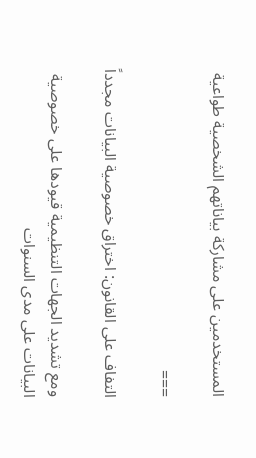المستخدمين على مشاركة بياناتهم الشخصية طواعية

===

التفاف على القانون: اختراق خصوصية البيانات مجدداً

ومع تشديد الجهات التنظيمية قيودها على خصوصية البيانات على مدى السنوات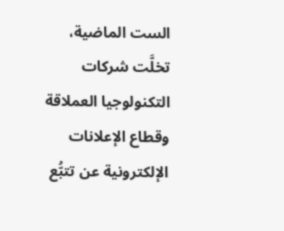الست الماضية، تخلَّت شركات التكنولوجيا العملاقة وقطاع الإعلانات الإلكترونية عن تتبُّع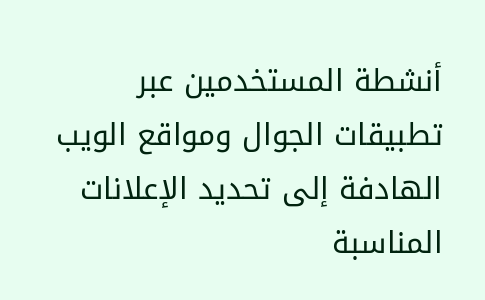أنشطة المستخدمين عبر تطبيقات الجوال ومواقع الويب الهادفة إلى تحديد الإعلانات المناسبة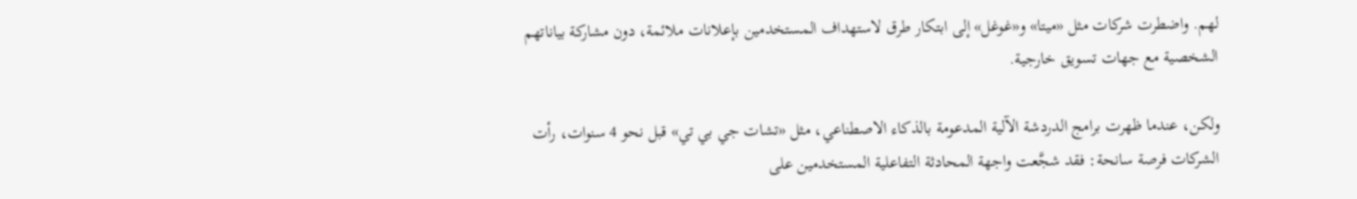لهم. واضطرت شركات مثل «ميتا» و«غوغل» إلى ابتكار طرق لاستهداف المستخدمين بإعلانات ملائمة، دون مشاركة بياناتهم الشخصية مع جهات تسويق خارجية.

ولكن، عندما ظهرت برامج الدردشة الآلية المدعومة بالذكاء الاصطناعي، مثل «تشات جي بي تي» قبل نحو 4 سنوات، رأت الشركات فرصة سانحة: فقد شجَّعت واجهة المحادثة التفاعلية المستخدمين على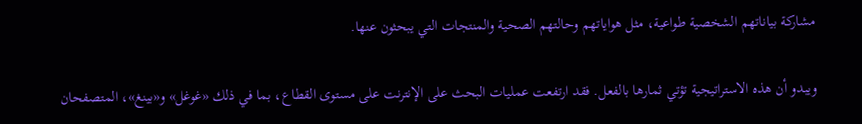مشاركة بياناتهم الشخصية طواعية، مثل هواياتهم وحالتهم الصحية والمنتجات التي يبحثون عنها.

ويبدو أن هذه الاستراتيجية تؤتي ثمارها بالفعل. فقد ارتفعت عمليات البحث على الإنترنت على مستوى القطاع، بما في ذلك «غوغل» و«بينغ»، المتصفحان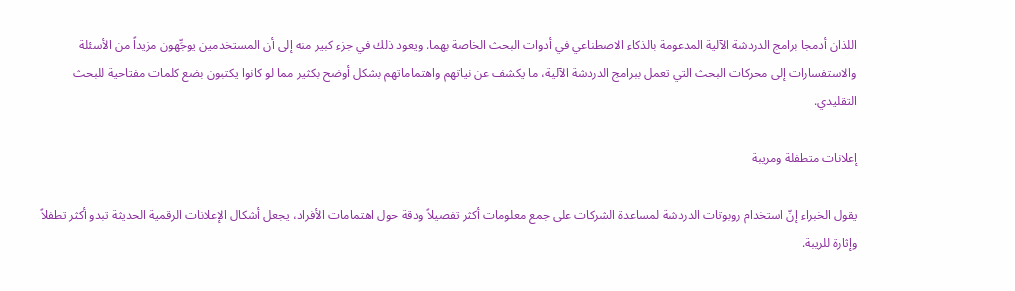اللذان أدمجا برامج الدردشة الآلية المدعومة بالذكاء الاصطناعي في أدوات البحث الخاصة بهما. ويعود ذلك في جزء كبير منه إلى أن المستخدمين يوجِّهون مزيداً من الأسئلة والاستفسارات إلى محركات البحث التي تعمل ببرامج الدردشة الآلية، ما يكشف عن نياتهم واهتماماتهم بشكل أوضح بكثير مما لو كانوا يكتبون بضع كلمات مفتاحية للبحث التقليدي.

إعلانات متطفلة ومريبة

يقول الخبراء إنّ استخدام روبوتات الدردشة لمساعدة الشركات على جمع معلومات أكثر تفصيلاً ودقة حول اهتمامات الأفراد، يجعل أشكال الإعلانات الرقمية الحديثة تبدو أكثر تطفلاً وإثارة للريبة.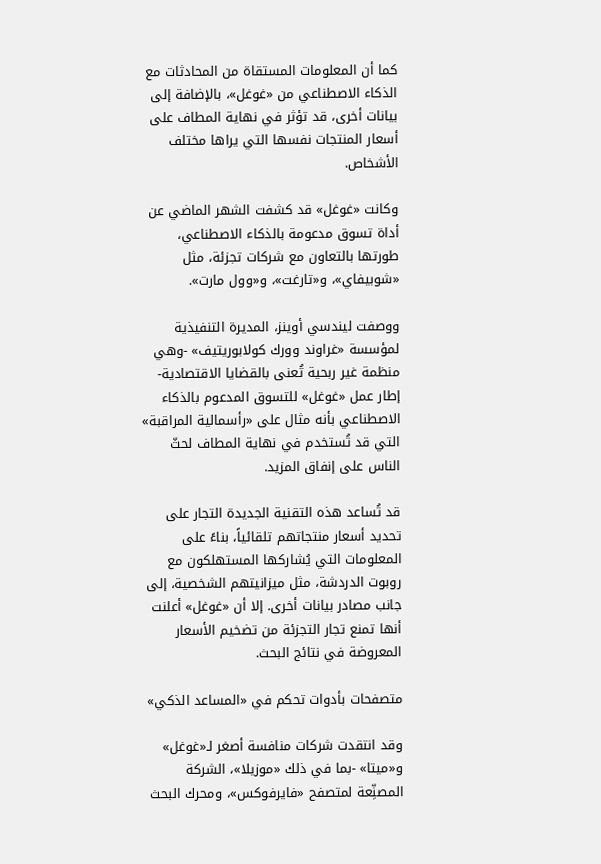كما أن المعلومات المستقاة من المحادثات مع الذكاء الاصطناعي من «غوغل»، بالإضافة إلى بيانات أخرى، قد تؤثر في نهاية المطاف على أسعار المنتجات نفسها التي يراها مختلف الأشخاص.

وكانت «غوغل» قد كشفت الشهر الماضي عن أداة تسوق مدعومة بالذكاء الاصطناعي، طورتها بالتعاون مع شركات تجزئة، مثل «شوبيفاي»، و«تارغت»، و«وول مارت».

ووصفت ليندسي أوينز، المديرة التنفيذية لمؤسسة «غراوند وورك كولابوريتيف» -وهي منظمة غير ربحية تُعنى بالقضايا الاقتصادية- إطار عمل «غوغل» للتسوق المدعوم بالذكاء الاصطناعي بأنه مثال على «رأسمالية المراقبة» التي قد تُستخدم في نهاية المطاف لحثّ الناس على إنفاق المزيد.

قد تُساعد هذه التقنية الجديدة التجار على تحديد أسعار منتجاتهم تلقائياً، بناءً على المعلومات التي يُشاركها المستهلكون مع روبوت الدردشة، مثل ميزانيتهم الشخصية، إلى جانب مصادر بيانات أخرى. إلا أن «غوغل» أعلنت أنها تمنع تجار التجزئة من تضخيم الأسعار المعروضة في نتائج البحث.

متصفحات بأدوات تحكم في «المساعد الذكي»

وقد انتقدت شركات منافسة أصغر لـ«غوغل» و«ميتا» -بما في ذلك «موزيلا»، الشركة المصنِّعة لمتصفح «فايرفوكس»، ومحرك البحث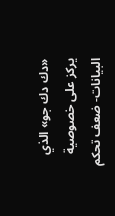«دك دك جو» الذي يركز على خصوصية البيانات- ضعف تحكم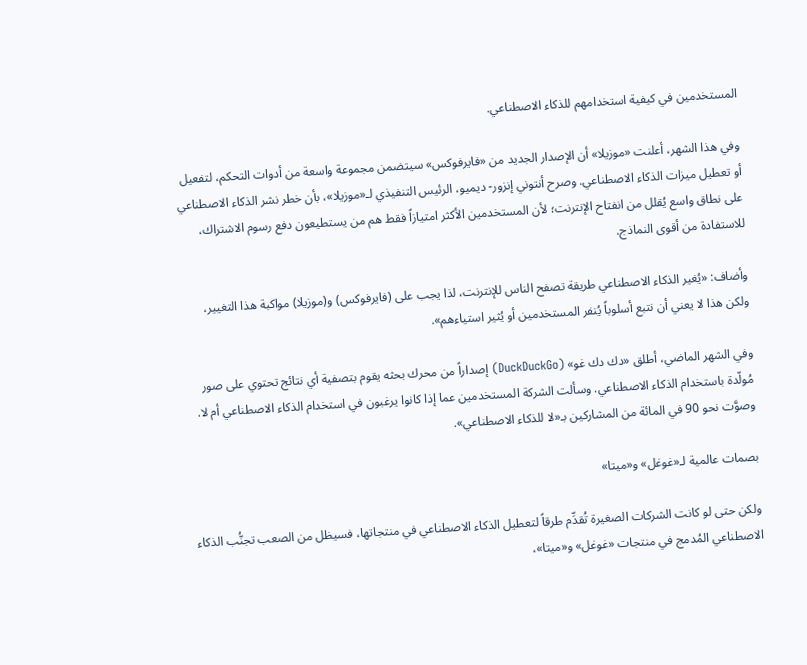المستخدمين في كيفية استخدامهم للذكاء الاصطناعي.

وفي هذا الشهر، أعلنت «موزيلا» أن الإصدار الجديد من «فايرفوكس» سيتضمن مجموعة واسعة من أدوات التحكم، لتفعيل أو تعطيل ميزات الذكاء الاصطناعي. وصرح أنتوني إنزور- ديميو، الرئيس التنفيذي لـ«موزيلا»، بأن خطر نشر الذكاء الاصطناعي على نطاق واسع يُقلل من انفتاح الإنترنت؛ لأن المستخدمين الأكثر امتيازاً فقط هم من يستطيعون دفع رسوم الاشتراك، للاستفادة من أقوى النماذج.

وأضاف: «يُغير الذكاء الاصطناعي طريقة تصفح الناس للإنترنت، لذا يجب على (فايرفوكس) و(موزيلا) مواكبة هذا التغيير، ولكن هذا لا يعني أن نتبع أسلوباً يُنفر المستخدمين أو يُثير استياءهم».

وفي الشهر الماضي، أطلق «دك دك غو» (DuckDuckGo) إصداراً من محرك بحثه يقوم بتصفية أي نتائج تحتوي على صور مُولّدة باستخدام الذكاء الاصطناعي. وسألت الشركة المستخدمين عما إذا كانوا يرغبون في استخدام الذكاء الاصطناعي أم لا. وصوَّت نحو 90 في المائة من المشاركين بـ«لا للذكاء الاصطناعي».

بصمات عالمية لـ«غوغل» و«ميتا»

ولكن حتى لو كانت الشركات الصغيرة تُقدِّم طرقاً لتعطيل الذكاء الاصطناعي في منتجاتها، فسيظل من الصعب تجنُّب الذكاء الاصطناعي المُدمج في منتجات «غوغل» و«ميتا»،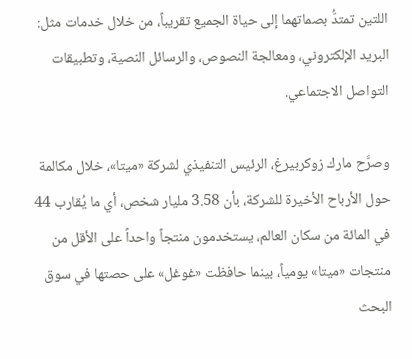اللتين تمتدُّ بصماتهما إلى حياة الجميع تقريباً، من خلال خدمات مثل: البريد الإلكتروني، ومعالجة النصوص، والرسائل النصية، وتطبيقات التواصل الاجتماعي.

وصرَّح مارك زوكربيرغ، الرئيس التنفيذي لشركة «ميتا»، خلال مكالمة حول الأرباح الأخيرة للشركة، بأن 3.58 مليار شخص، أي ما يُقارب 44 في المائة من سكان العالم، يستخدمون منتجاً واحداً على الأقل من منتجات «ميتا» يومياً، بينما حافظت «غوغل» على حصتها في سوق البحث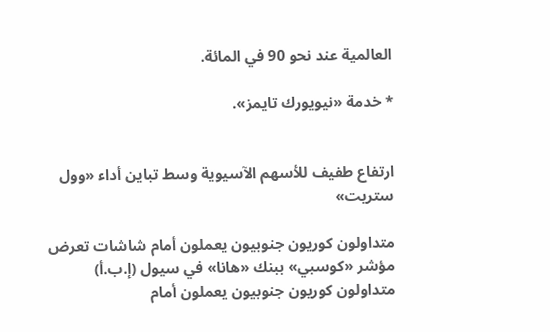العالمية عند نحو 90 في المائة.

* خدمة «نيويورك تايمز».


ارتفاع طفيف للأسهم الآسيوية وسط تباين أداء «وول ستريت»

متداولون كوريون جنوبيون يعملون أمام شاشات تعرض مؤشر «كوسبي» ببنك «هانا» في سيول (إ.ب.أ)
متداولون كوريون جنوبيون يعملون أمام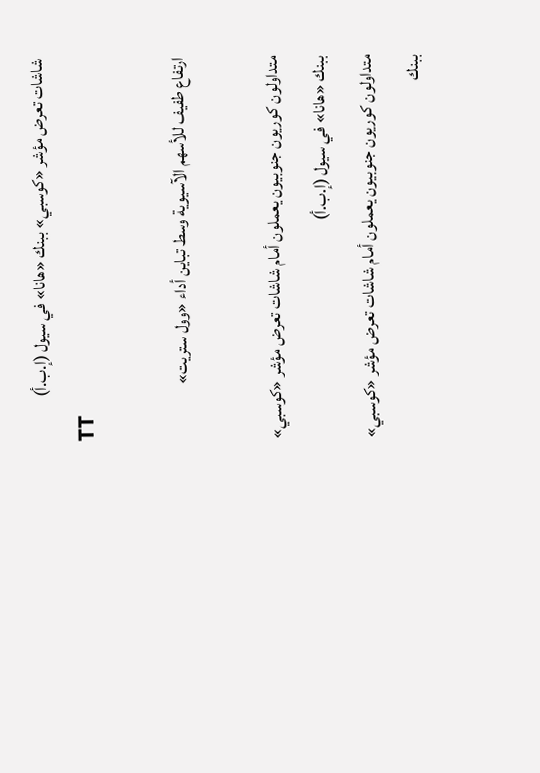شاشات تعرض مؤشر «كوسبي» ببنك «هانا» في سيول (إ.ب.أ)
TT

ارتفاع طفيف للأسهم الآسيوية وسط تباين أداء «وول ستريت»

متداولون كوريون جنوبيون يعملون أمام شاشات تعرض مؤشر «كوسبي» ببنك «هانا» في سيول (إ.ب.أ)
متداولون كوريون جنوبيون يعملون أمام شاشات تعرض مؤشر «كوسبي» ببنك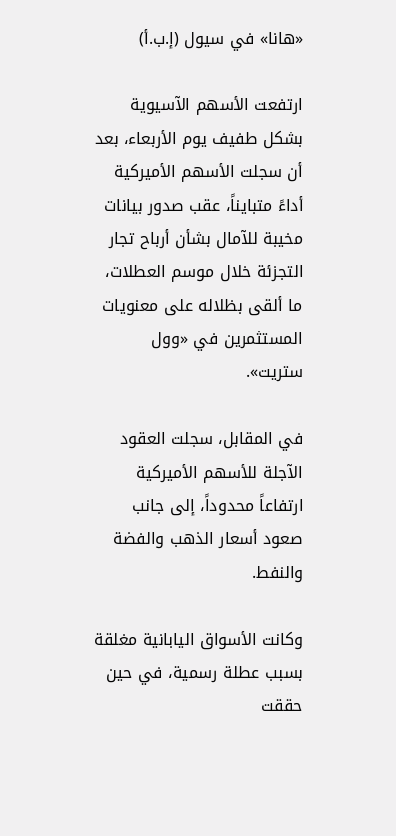«هانا» في سيول (إ.ب.أ)

ارتفعت الأسهم الآسيوية بشكل طفيف يوم الأربعاء، بعد أن سجلت الأسهم الأميركية أداءً متبايناً، عقب صدور بيانات مخيبة للآمال بشأن أرباح تجار التجزئة خلال موسم العطلات، ما ألقى بظلاله على معنويات المستثمرين في «وول ستريت».

في المقابل، سجلت العقود الآجلة للأسهم الأميركية ارتفاعاً محدوداً، إلى جانب صعود أسعار الذهب والفضة والنفط.

وكانت الأسواق اليابانية مغلقة بسبب عطلة رسمية، في حين حققت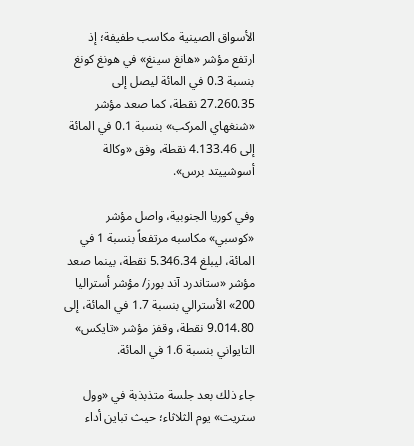الأسواق الصينية مكاسب طفيفة؛ إذ ارتفع مؤشر «هانغ سينغ» في هونغ كونغ بنسبة 0.3 في المائة ليصل إلى 27.260.35 نقطة، كما صعد مؤشر «شنغهاي المركب» بنسبة 0.1 في المائة إلى 4.133.46 نقطة، وفق «وكالة أسوشييتد برس».

وفي كوريا الجنوبية، واصل مؤشر «كوسبي» مكاسبه مرتفعاً بنسبة 1 في المائة، ليبلغ 5.346.34 نقطة، بينما صعد مؤشر «ستاندرد آند بورز/ مؤشر أستراليا 200» الأسترالي بنسبة 1.7 في المائة، إلى 9.014.80 نقطة، وقفز مؤشر «تايكس» التايواني بنسبة 1.6 في المائة.

جاء ذلك بعد جلسة متذبذبة في «وول ستريت» يوم الثلاثاء؛ حيث تباين أداء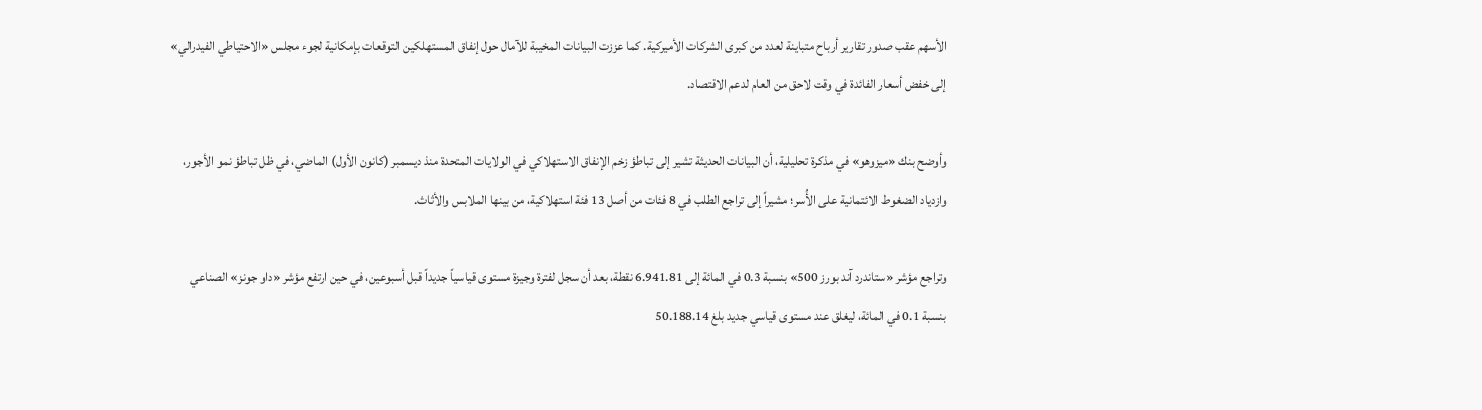الأسهم عقب صدور تقارير أرباح متباينة لعدد من كبرى الشركات الأميركية. كما عززت البيانات المخيبة للآمال حول إنفاق المستهلكين التوقعات بإمكانية لجوء مجلس «الاحتياطي الفيدرالي» إلى خفض أسعار الفائدة في وقت لاحق من العام لدعم الاقتصاد.

وأوضح بنك «ميزوهو» في مذكرة تحليلية، أن البيانات الحديثة تشير إلى تباطؤ زخم الإنفاق الاستهلاكي في الولايات المتحدة منذ ديسمبر (كانون الأول) الماضي، في ظل تباطؤ نمو الأجور، وازدياد الضغوط الائتمانية على الأُسر؛ مشيراً إلى تراجع الطلب في 8 فئات من أصل 13 فئة استهلاكية، من بينها الملابس والأثاث.

وتراجع مؤشر «ستاندرد آند بورز 500» بنسبة 0.3 في المائة إلى 6.941.81 نقطة، بعد أن سجل لفترة وجيزة مستوى قياسياً جديداً قبل أسبوعين، في حين ارتفع مؤشر «داو جونز» الصناعي بنسبة 0.1 في المائة، ليغلق عند مستوى قياسي جديد بلغ 50.188.14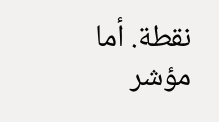نقطة. أما مؤشر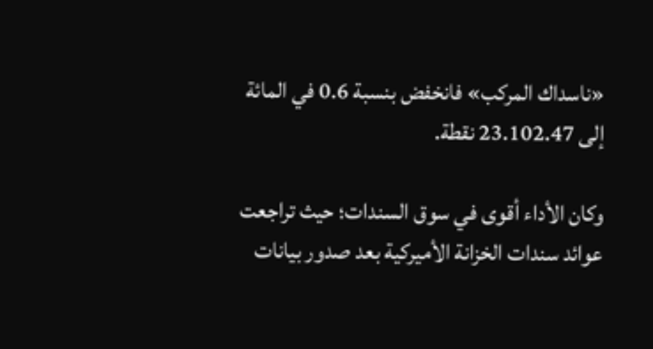«ناسداك المركب» فانخفض بنسبة 0.6 في المائة إلى 23.102.47 نقطة.

وكان الأداء أقوى في سوق السندات؛ حيث تراجعت عوائد سندات الخزانة الأميركية بعد صدور بيانات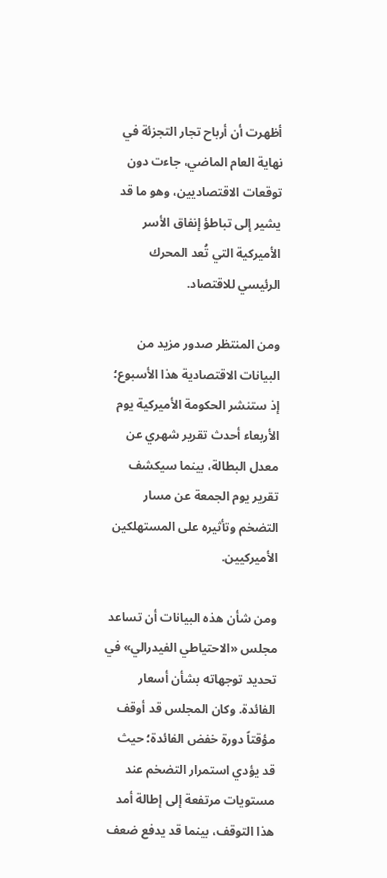أظهرت أن أرباح تجار التجزئة في نهاية العام الماضي، جاءت دون توقعات الاقتصاديين، وهو ما قد يشير إلى تباطؤ إنفاق الأسر الأميركية التي تُعد المحرك الرئيسي للاقتصاد.

ومن المنتظر صدور مزيد من البيانات الاقتصادية هذا الأسبوع؛ إذ ستنشر الحكومة الأميركية يوم الأربعاء أحدث تقرير شهري عن معدل البطالة، بينما سيكشف تقرير يوم الجمعة عن مسار التضخم وتأثيره على المستهلكين الأميركيين.

ومن شأن هذه البيانات أن تساعد مجلس «الاحتياطي الفيدرالي» في تحديد توجهاته بشأن أسعار الفائدة. وكان المجلس قد أوقف مؤقتاً دورة خفض الفائدة؛ حيث قد يؤدي استمرار التضخم عند مستويات مرتفعة إلى إطالة أمد هذا التوقف، بينما قد يدفع ضعف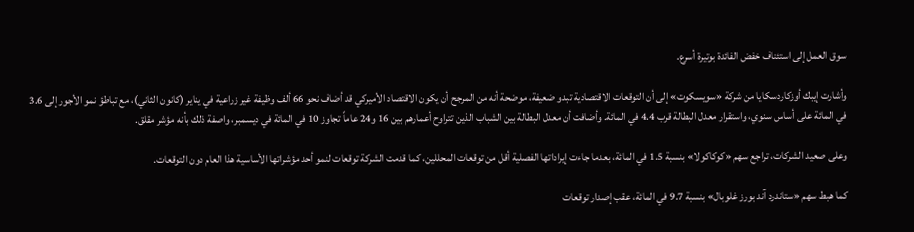سوق العمل إلى استئناف خفض الفائدة بوتيرة أسرع.

وأشارت إيبك أوزكاردسكايا من شركة «سويسكوت» إلى أن التوقعات الاقتصادية تبدو ضعيفة، موضحة أنه من المرجح أن يكون الاقتصاد الأميركي قد أضاف نحو 66 ألف وظيفة غير زراعية في يناير (كانون الثاني)، مع تباطؤ نمو الأجور إلى 3.6 في المائة على أساس سنوي، واستقرار معدل البطالة قرب 4.4 في المائة. وأضافت أن معدل البطالة بين الشباب الذين تتراوح أعمارهم بين 16 و24 عاماً تجاوز 10 في المائة في ديسمبر، واصفة ذلك بأنه مؤشر مقلق.

وعلى صعيد الشركات، تراجع سهم «كوكاكولا» بنسبة 1.5 في المائة، بعدما جاءت إيراداتها الفصلية أقل من توقعات المحللين، كما قدمت الشركة توقعات لنمو أحد مؤشراتها الأساسية هذا العام دون التوقعات.

كما هبط سهم «ستاندرد آند بورز غلوبال» بنسبة 9.7 في المائة، عقب إصدار توقعات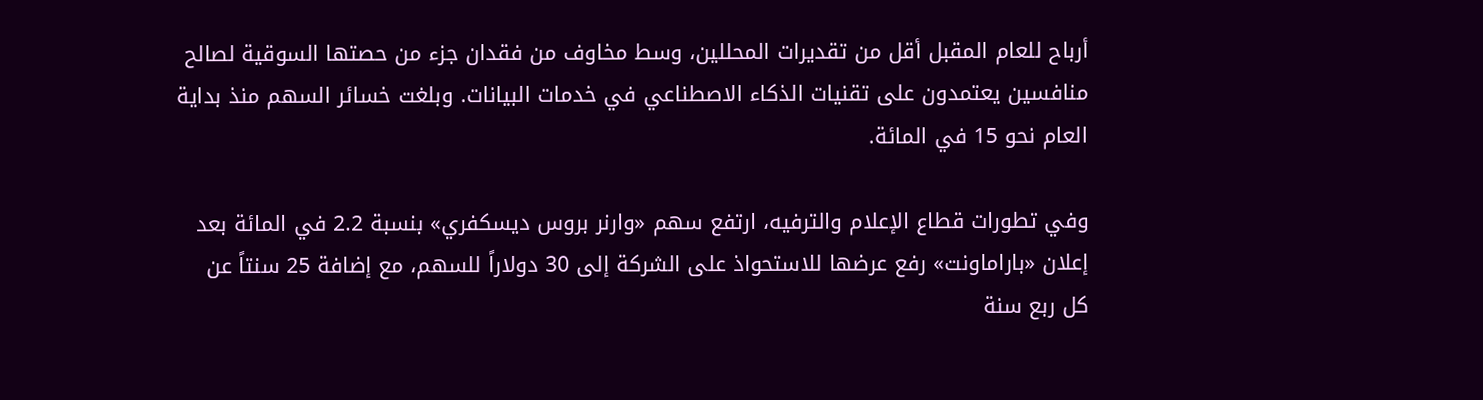أرباح للعام المقبل أقل من تقديرات المحللين، وسط مخاوف من فقدان جزء من حصتها السوقية لصالح منافسين يعتمدون على تقنيات الذكاء الاصطناعي في خدمات البيانات. وبلغت خسائر السهم منذ بداية العام نحو 15 في المائة.

وفي تطورات قطاع الإعلام والترفيه، ارتفع سهم «وارنر بروس ديسكفري» بنسبة 2.2 في المائة بعد إعلان «باراماونت» رفع عرضها للاستحواذ على الشركة إلى 30 دولاراً للسهم، مع إضافة 25 سنتاً عن كل ربع سنة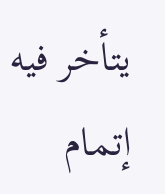يتأخر فيه إتمام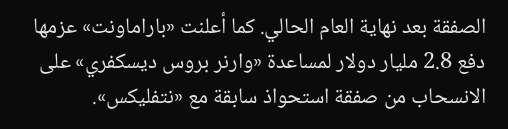الصفقة بعد نهاية العام الحالي. كما أعلنت «باراماونت» عزمها دفع 2.8 مليار دولار لمساعدة «وارنر بروس ديسكفري» على الانسحاب من صفقة استحواذ سابقة مع «نتفليكس».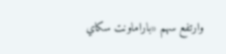وارتفع سهم «باراماونت سكاي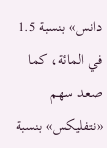دانس» بنسبة 1.5 في المائة، كما صعد سهم «نتفليكس» بنسبة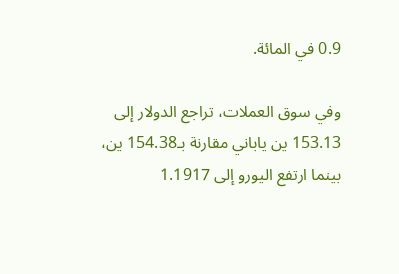0.9 في المائة.

وفي سوق العملات، تراجع الدولار إلى 153.13 ين ياباني مقارنة بـ154.38 ين، بينما ارتفع اليورو إلى 1.1917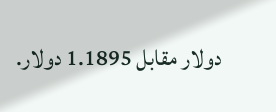دولار مقابل 1.1895 دولار.